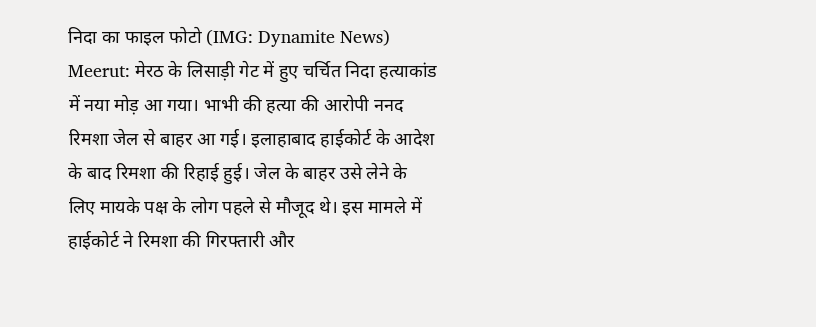निदा का फाइल फोटो (IMG: Dynamite News)
Meerut: मेरठ के लिसाड़ी गेट में हुए चर्चित निदा हत्याकांड में नया मोड़ आ गया। भाभी की हत्या की आरोपी ननद रिमशा जेल से बाहर आ गई। इलाहाबाद हाईकोर्ट के आदेश के बाद रिमशा की रिहाई हुई। जेल के बाहर उसे लेने के लिए मायके पक्ष के लोग पहले से मौजूद थे। इस मामले में हाईकोर्ट ने रिमशा की गिरफ्तारी और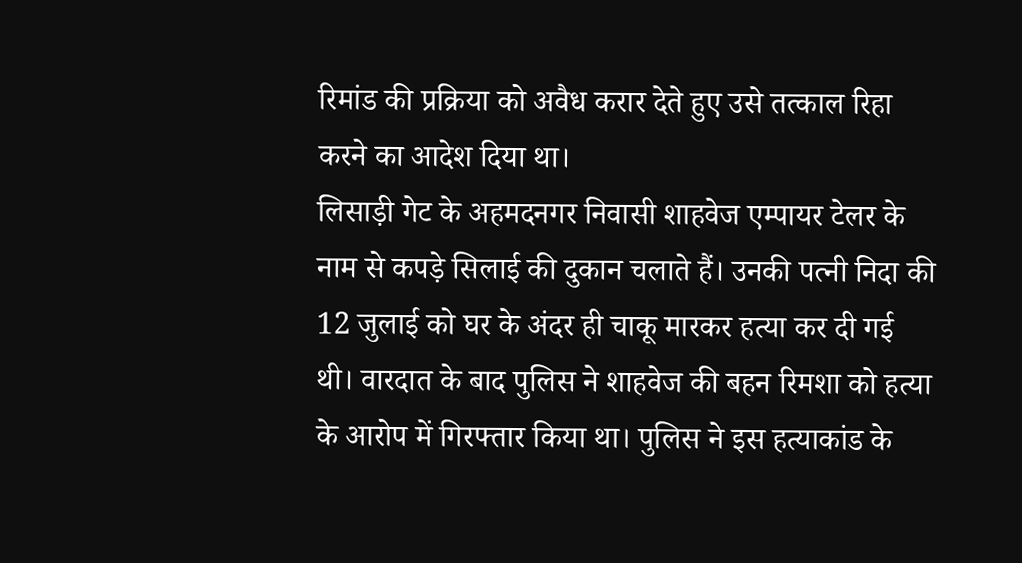रिमांड की प्रक्रिया को अवैध करार देते हुए उसे तत्काल रिहा करने का आदेश दिया था।
लिसाड़ी गेट के अहमदनगर निवासी शाहवेज एम्पायर टेलर के नाम से कपड़े सिलाई की दुकान चलाते हैं। उनकी पत्नी निदा की 12 जुलाई को घर के अंदर ही चाकू मारकर हत्या कर दी गई थी। वारदात के बाद पुलिस ने शाहवेज की बहन रिमशा को हत्या के आरोप में गिरफ्तार किया था। पुलिस ने इस हत्याकांड के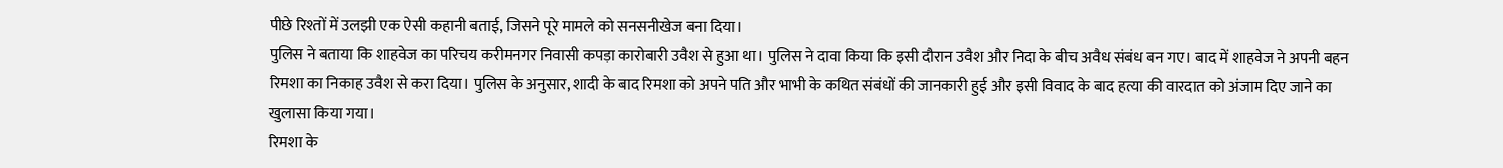पीछे रिश्तों में उलझी एक ऐसी कहानी बताई, जिसने पूरे मामले को सनसनीखेज बना दिया।
पुलिस ने बताया कि शाहवेज का परिचय करीमनगर निवासी कपड़ा कारोबारी उवैश से हुआ था। पुलिस ने दावा किया कि इसी दौरान उवैश और निदा के बीच अवैध संबंध बन गए। बाद में शाहवेज ने अपनी बहन रिमशा का निकाह उवैश से करा दिया। पुलिस के अनुसार, शादी के बाद रिमशा को अपने पति और भाभी के कथित संबंधों की जानकारी हुई और इसी विवाद के बाद हत्या की वारदात को अंजाम दिए जाने का खुलासा किया गया।
रिमशा के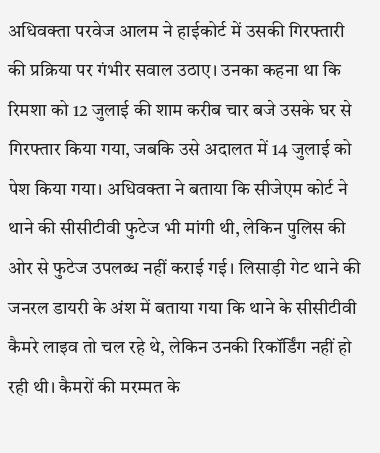अधिवक्ता परवेज आलम ने हाईकोर्ट में उसकी गिरफ्तारी की प्रक्रिया पर गंभीर सवाल उठाए। उनका कहना था कि रिमशा को 12 जुलाई की शाम करीब चार बजे उसके घर से गिरफ्तार किया गया, जबकि उसे अदालत में 14 जुलाई को पेश किया गया। अधिवक्ता ने बताया कि सीजेएम कोर्ट ने थाने की सीसीटीवी फुटेज भी मांगी थी, लेकिन पुलिस की ओर से फुटेज उपलब्ध नहीं कराई गई। लिसाड़ी गेट थाने की जनरल डायरी के अंश में बताया गया कि थाने के सीसीटीवी कैमरे लाइव तो चल रहे थे, लेकिन उनकी रिकॉर्डिंग नहीं हो रही थी। कैमरों की मरम्मत के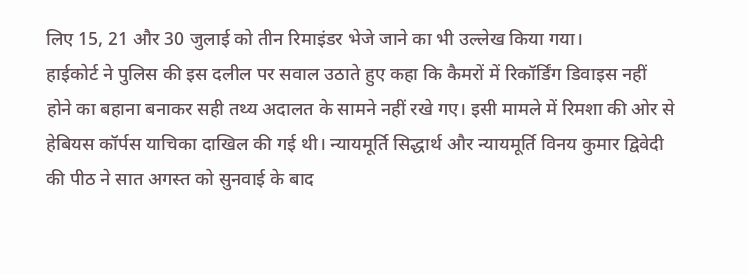लिए 15, 21 और 30 जुलाई को तीन रिमाइंडर भेजे जाने का भी उल्लेख किया गया।
हाईकोर्ट ने पुलिस की इस दलील पर सवाल उठाते हुए कहा कि कैमरों में रिकॉर्डिंग डिवाइस नहीं होने का बहाना बनाकर सही तथ्य अदालत के सामने नहीं रखे गए। इसी मामले में रिमशा की ओर से हेबियस कॉर्पस याचिका दाखिल की गई थी। न्यायमूर्ति सिद्धार्थ और न्यायमूर्ति विनय कुमार द्विवेदी की पीठ ने सात अगस्त को सुनवाई के बाद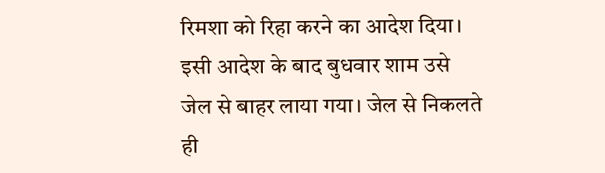रिमशा को रिहा करने का आदेश दिया। इसी आदेश के बाद बुधवार शाम उसे जेल से बाहर लाया गया। जेल से निकलते ही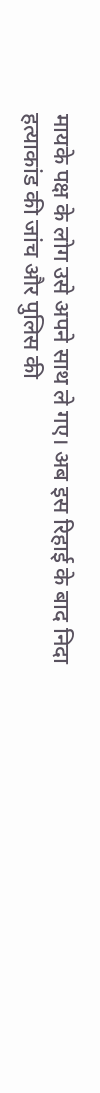मायके पक्ष के लोग उसे अपने साथ ले गए। अब इस रिहाई के बाद निदा हत्याकांड की जांच और पुलिस की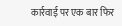कार्रवाई पर एक बार फिर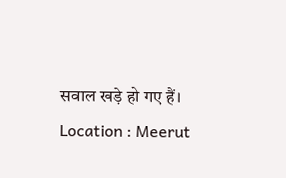सवाल खड़े हो गए हैं।
Location : Meerut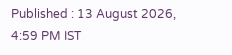Published : 13 August 2026, 4:59 PM IST